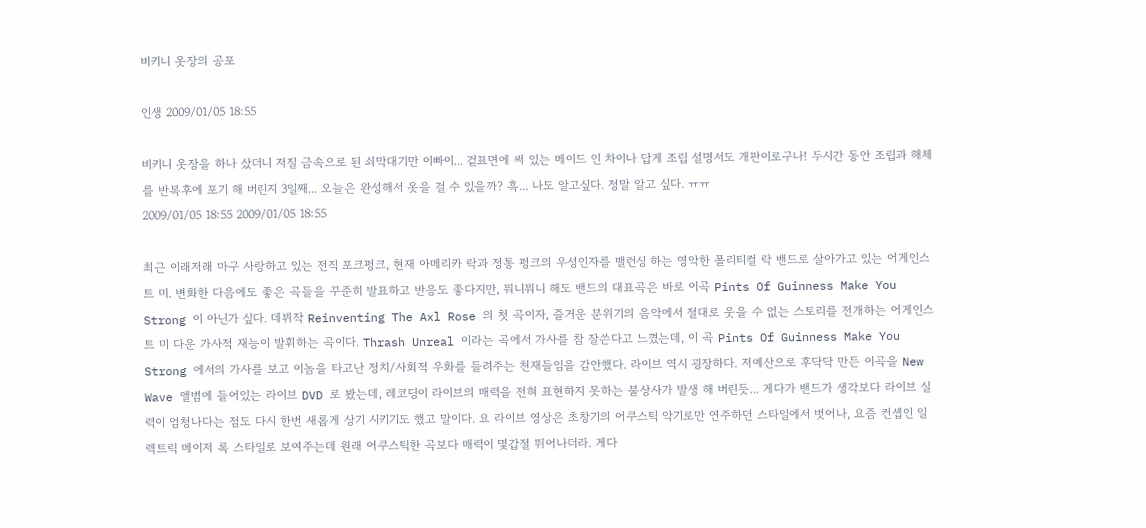비키니 옷장의 공포

인생 2009/01/05 18:55

비키니 옷장을 하나 샀더니 저질 금속으로 된 쇠막대기만 이빠이... 겉표면에 써 있는 메이드 인 차이나 답게 조립 설명서도 개판이로구나! 두시간 동안 조립과 해체를 반복후에 포기 해 버린지 3일째... 오늘은 완성해서 옷을 걸 수 있을까? 흑... 나도 알고싶다. 정말 알고 싶다. ㅠㅠ
2009/01/05 18:55 2009/01/05 18:55

최근 이래저래 마구 사랑하고 있는 전직 포크펑크, 현재 아메리카 락과 정통 펑크의 우성인자를 밸런싱 하는 영악한 폴리티컬 락 밴드로 살아가고 있는 어게인스트 미. 변화한 다음에도 좋은 곡들을 꾸준히 발표하고 반응도 좋다지만, 뭐니뭐니 해도 밴드의 대표곡은 바로 이곡 Pints Of Guinness Make You Strong 이 아닌가 싶다. 데뷔작 Reinventing The Axl Rose 의 첫 곡이자, 즐거운 분위기의 음악에서 절대로 웃을 수 없는 스토리를 전개하는 어게인스트 미 다운 가사적 재능이 발휘하는 곡이다. Thrash Unreal 이라는 곡에서 가사를 참 잘쓴다고 느꼈는데, 이 곡 Pints Of Guinness Make You Strong 에서의 가사를 보고 이놈을 타고난 정치/사회적 우화를 들려주는 천재들임을 감안했다. 라이브 역시 굉장하다. 저예산으로 후닥닥 만든 이곡을 New Wave 앨범에 들어있는 라이브 DVD 로 봤는데, 레코딩이 라이브의 매력을 전혀 표현하지 못하는 불상사가 발생 해 버린듯... 게다가 밴드가 생각보다 라이브 실력이 엄청나다는 점도 다시 한번 새롭게 상기 시키기도 했고 말이다. 요 라이브 영상은 초창기의 어쿠스틱 악기로만 연주하던 스타일에서 벗어나, 요즘 컨셉인 일렉트릭 메이저 록 스타일로 보여주는데 원래 어쿠스틱한 곡보다 매력이 몇갑절 뛰어나더라. 게다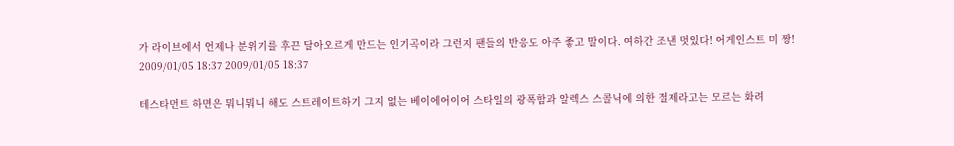가 라이브에서 언제나 분위기를 후끈 달아오르게 만드는 인기곡이라 그런지 팬들의 반응도 아주 좋고 말이다. 여하간 조낸 멋있다! 어게인스트 미 짱!
2009/01/05 18:37 2009/01/05 18:37

테스타먼트 하면은 뭐니뭐니 해도 스트레이트하기 그지 없는 베이에어이어 스타일의 광폭함과 알렉스 스콜닉에 의한 절제라고는 모르는 화려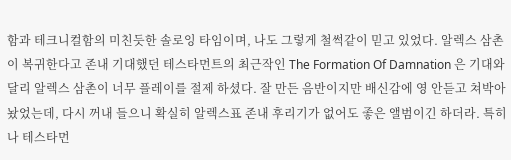함과 테크니컬함의 미친듯한 솔로잉 타임이며, 나도 그렇게 철썩같이 믿고 있었다. 알렉스 삼촌이 복귀한다고 존내 기대했던 테스타먼트의 최근작인 The Formation Of Damnation 은 기대와 달리 알렉스 삼촌이 너무 플레이를 절제 하셨다. 잘 만든 음반이지만 배신감에 영 안듣고 쳐박아 놨었는데, 다시 꺼내 들으니 확실히 알렉스표 존내 후리기가 없어도 좋은 앨범이긴 하더라. 특히나 테스타먼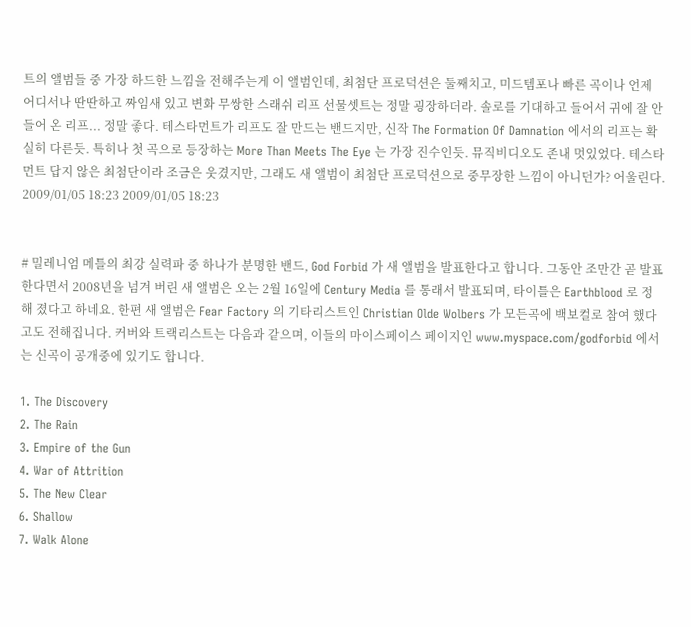트의 앨범들 중 가장 하드한 느낌을 전해주는게 이 앨범인데, 최첨단 프로덕션은 둘째치고, 미드템포나 빠른 곡이나 언제 어디서나 딴딴하고 짜임새 있고 변화 무쌍한 스래쉬 리프 선물셋트는 정말 굉장하더라. 솔로를 기대하고 들어서 귀에 잘 안들어 온 리프... 정말 좋다. 테스타먼트가 리프도 잘 만드는 밴드지만, 신작 The Formation Of Damnation 에서의 리프는 확실히 다른듯. 특히나 첫 곡으로 등장하는 More Than Meets The Eye 는 가장 진수인듯. 뮤직비디오도 존내 멋있었다. 테스타먼트 답지 않은 최첨단이라 조금은 웃겼지만, 그래도 새 앨범이 최첨단 프로덕션으로 중무장한 느낌이 아니던가? 어울린다.
2009/01/05 18:23 2009/01/05 18:23


# 밀레니엄 메틀의 최강 실력파 중 하나가 분명한 밴드, God Forbid 가 새 앨범을 발표한다고 합니다. 그동안 조만간 곧 발표 한다면서 2008년을 넘겨 버린 새 앨범은 오는 2월 16일에 Century Media 를 통래서 발표되며, 타이틀은 Earthblood 로 정해 졌다고 하네요. 한편 새 앨범은 Fear Factory 의 기타리스트인 Christian Olde Wolbers 가 모든곡에 백보컬로 참여 했다고도 전해집니다. 커버와 트랙리스트는 다음과 같으며, 이들의 마이스페이스 페이지인 www.myspace.com/godforbid 에서는 신곡이 공개중에 있기도 합니다.

1. The Discovery
2. The Rain
3. Empire of the Gun
4. War of Attrition
5. The New Clear
6. Shallow
7. Walk Alone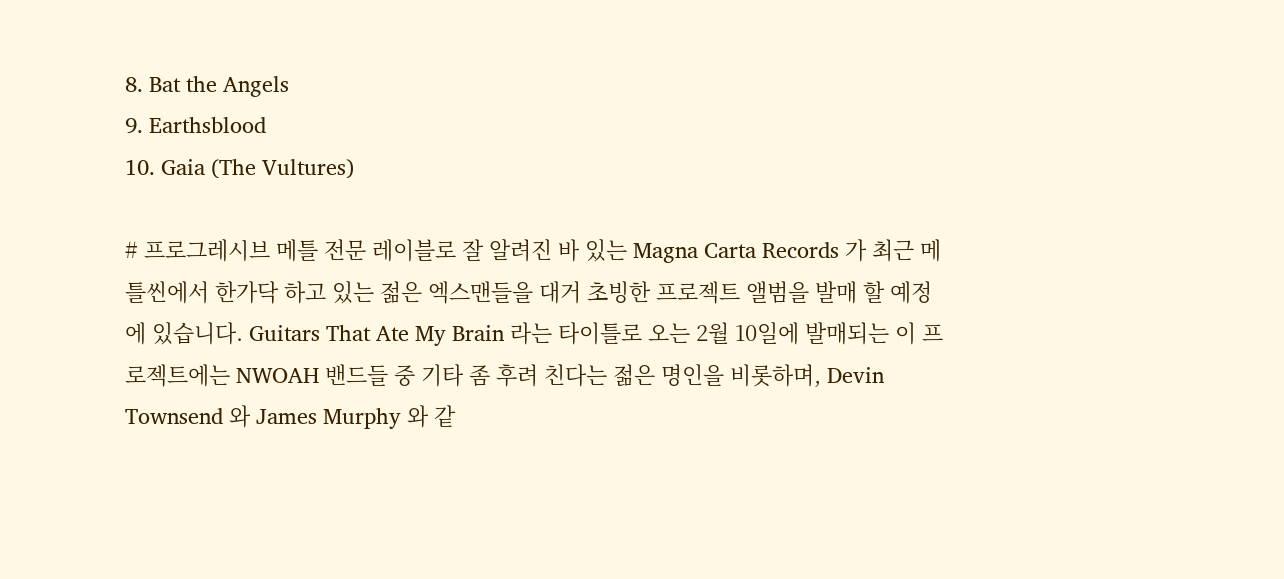8. Bat the Angels
9. Earthsblood
10. Gaia (The Vultures)

# 프로그레시브 메틀 전문 레이블로 잘 알려진 바 있는 Magna Carta Records 가 최근 메틀씬에서 한가닥 하고 있는 젊은 엑스맨들을 대거 초빙한 프로젝트 앨범을 발매 할 예정에 있습니다. Guitars That Ate My Brain 라는 타이틀로 오는 2월 10일에 발매되는 이 프로젝트에는 NWOAH 밴드들 중 기타 좀 후려 친다는 젊은 명인을 비롯하며, Devin Townsend 와 James Murphy 와 같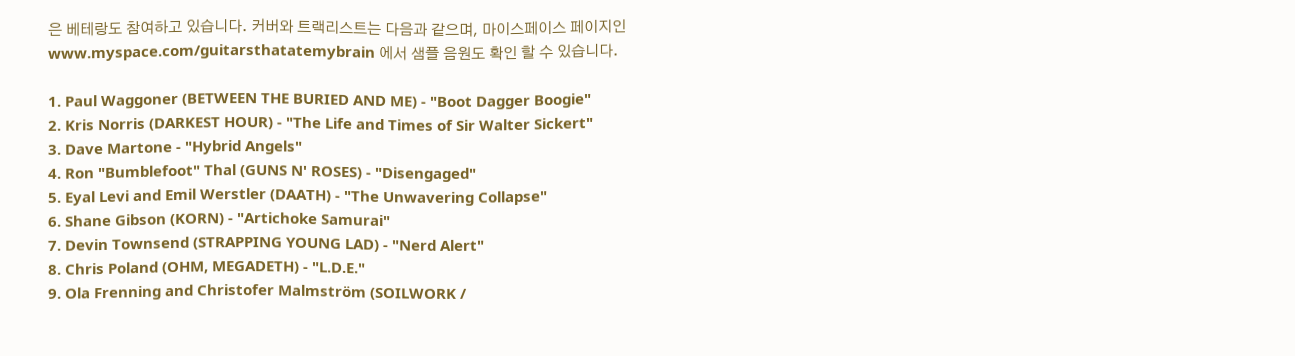은 베테랑도 참여하고 있습니다. 커버와 트랙리스트는 다음과 같으며, 마이스페이스 페이지인
www.myspace.com/guitarsthatatemybrain 에서 샘플 음원도 확인 할 수 있습니다.

1. Paul Waggoner (BETWEEN THE BURIED AND ME) - "Boot Dagger Boogie"
2. Kris Norris (DARKEST HOUR) - "The Life and Times of Sir Walter Sickert"
3. Dave Martone - "Hybrid Angels"
4. Ron "Bumblefoot" Thal (GUNS N' ROSES) - "Disengaged"
5. Eyal Levi and Emil Werstler (DAATH) - "The Unwavering Collapse"
6. Shane Gibson (KORN) - "Artichoke Samurai"
7. Devin Townsend (STRAPPING YOUNG LAD) - "Nerd Alert"
8. Chris Poland (OHM, MEGADETH) - "L.D.E."
9. Ola Frenning and Christofer Malmström (SOILWORK /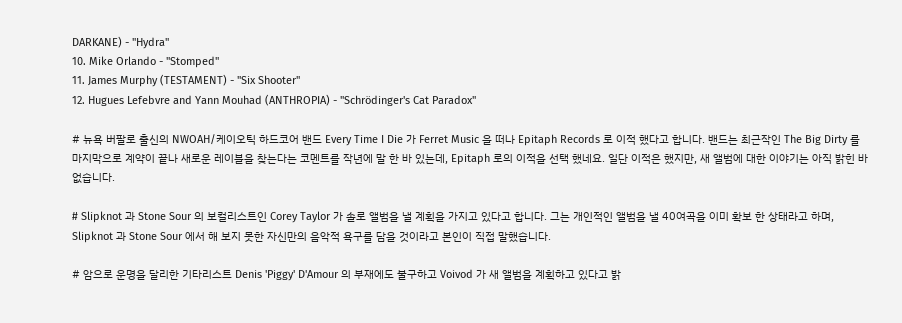DARKANE) - "Hydra"
10. Mike Orlando - "Stomped"
11. James Murphy (TESTAMENT) - "Six Shooter"
12. Hugues Lefebvre and Yann Mouhad (ANTHROPIA) - "Schrödinger's Cat Paradox"

# 뉴욕 버팔로 출신의 NWOAH/케이오틱 하드코어 밴드 Every Time I Die 가 Ferret Music 을 떠나 Epitaph Records 로 이적 했다고 합니다. 밴드는 최근작인 The Big Dirty 를 마지막으로 계약이 끝나 새로운 레이블을 찾는다는 코멘트를 작년에 말 한 바 있는데, Epitaph 로의 이적을 선택 했네요. 일단 이적은 했지만, 새 앨범에 대한 이야기는 아직 밝힌 바 없습니다.

# Slipknot 과 Stone Sour 의 보컬리스트인 Corey Taylor 가 솔로 앨범을 낼 계획을 가지고 있다고 합니다. 그는 개인적인 앨범을 낼 40여곡을 이미 확보 한 상태라고 하며, Slipknot 과 Stone Sour 에서 해 보지 못한 자신만의 음악적 욕구를 담을 것이라고 본인이 직접 말했습니다.

# 암으로 운명을 달리한 기타리스트 Denis 'Piggy' D'Amour 의 부재에도 불구하고 Voivod 가 새 앨범을 계획하고 있다고 밝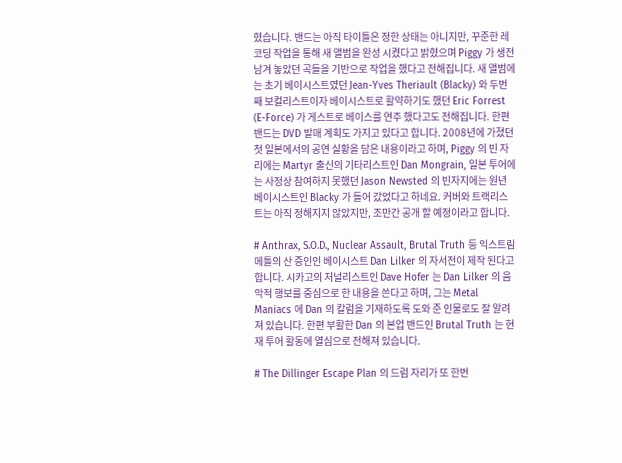혔습니다. 밴드는 아직 타이틀은 정한 상태는 아니지만, 꾸준한 레코딩 작업을 통해 새 앨범을 완성 시켰다고 밝혔으며 Piggy 가 생전 남겨 놓았던 곡들을 기반으로 작업을 했다고 전해집니다. 새 앨범에는 초기 베이시스트였던 Jean-Yves Theriault (Blacky) 와 두번째 보컬리스트이자 베이시스트로 활약하기도 했던 Eric Forrest (E-Force) 가 게스트로 베이스를 연주 했다고도 전해집니다. 한편 밴드는 DVD 발매 계획도 가지고 있다고 합니다. 2008년에 가졌던 첫 일본에서의 공연 실황을 담은 내용이라고 하며, Piggy 의 빈 자리에는 Martyr 출신의 기타리스트인 Dan Mongrain, 일본 투어에는 사정상 참여하지 못했던 Jason Newsted 의 빈자지에는 원년 베이시스트인 Blacky 가 들어 갔었다고 하네요. 커버와 트랙리스트는 아직 정해지지 않았지만, 조만간 공개 할 예정이라고 합니다.

# Anthrax, S.O.D., Nuclear Assault, Brutal Truth 등 익스트림 메틀의 산 증인인 베이시스트 Dan Lilker 의 자서전이 제작 된다고 합니다. 시카고의 저널리스트인 Dave Hofer 는 Dan Lilker 의 음악적 행보를 중심으로 한 내용을 쓴다고 하며, 그는 Metal Maniacs 에 Dan 의 칼럼을 기재하도록 도와 준 인물로도 잘 알려져 있습니다. 한편 부활한 Dan 의 본업 밴드인 Brutal Truth 는 현재 투어 활동에 열심으로 전해져 있습니다.

# The Dillinger Escape Plan 의 드럼 자리가 또 한번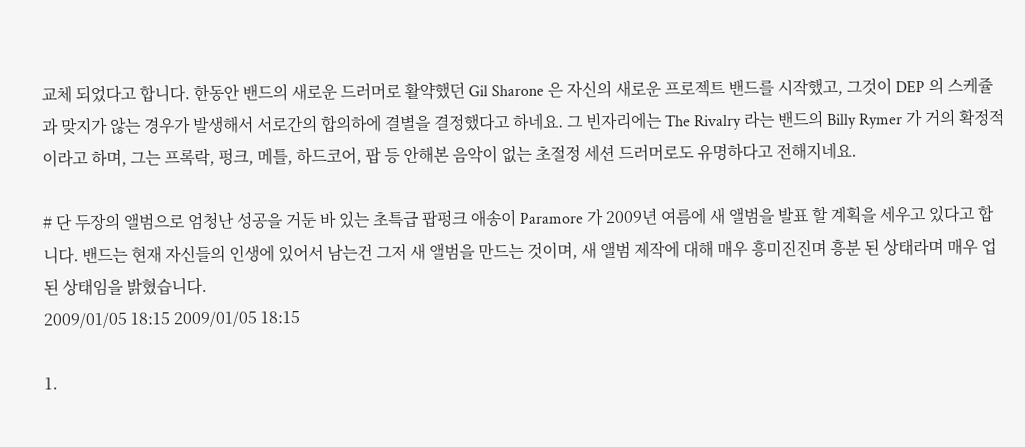교체 되었다고 합니다. 한동안 밴드의 새로운 드러머로 활약했던 Gil Sharone 은 자신의 새로운 프로젝트 밴드를 시작했고, 그것이 DEP 의 스케쥴과 맞지가 않는 경우가 발생해서 서로간의 합의하에 결별을 결정했다고 하네요. 그 빈자리에는 The Rivalry 라는 밴드의 Billy Rymer 가 거의 확정적이라고 하며, 그는 프록락, 펑크, 메틀, 하드코어, 팝 등 안해본 음악이 없는 초절정 세션 드러머로도 유명하다고 전해지네요.

# 단 두장의 앨범으로 엄청난 성공을 거둔 바 있는 초특급 팝펑크 애송이 Paramore 가 2009년 여름에 새 앨범을 발표 할 계획을 세우고 있다고 합니다. 밴드는 현재 자신들의 인생에 있어서 남는건 그저 새 앨범을 만드는 것이며, 새 앨범 제작에 대해 매우 흥미진진며 흥분 된 상태라며 매우 업 된 상태임을 밝혔습니다.
2009/01/05 18:15 2009/01/05 18:15

1.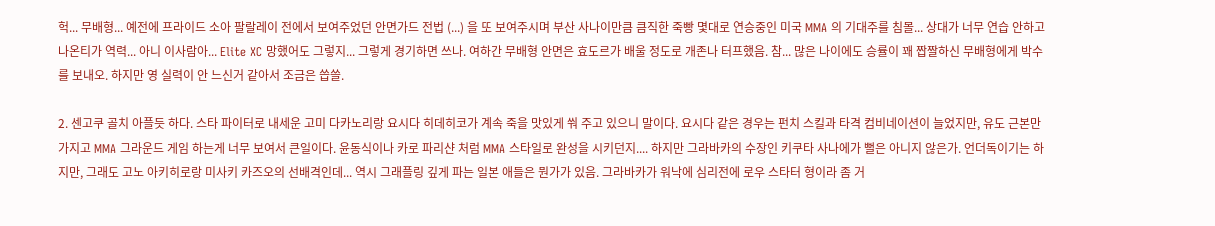헉... 무배형... 예전에 프라이드 소아 팔랄레이 전에서 보여주었던 안면가드 전법 (...) 을 또 보여주시며 부산 사나이만큼 큼직한 죽빵 몇대로 연승중인 미국 MMA 의 기대주를 침몰... 상대가 너무 연습 안하고 나온티가 역력... 아니 이사람아... Elite XC 망했어도 그렇지... 그렇게 경기하면 쓰나. 여하간 무배형 안면은 효도르가 배울 정도로 개존나 터프했음. 참... 많은 나이에도 승률이 꽤 짭짤하신 무배형에게 박수를 보내오. 하지만 영 실력이 안 느신거 같아서 조금은 씁쓸.

2. 센고쿠 골치 아플듯 하다. 스타 파이터로 내세운 고미 다카노리랑 요시다 히데히코가 계속 죽을 맛있게 쒀 주고 있으니 말이다. 요시다 같은 경우는 펀치 스킬과 타격 컴비네이션이 늘었지만, 유도 근본만 가지고 MMA 그라운드 게임 하는게 너무 보여서 큰일이다. 윤동식이나 카로 파리샨 처럼 MMA 스타일로 완성을 시키던지.... 하지만 그라바카의 수장인 키쿠타 사나에가 뻘은 아니지 않은가. 언더독이기는 하지만, 그래도 고노 아키히로랑 미사키 카즈오의 선배격인데... 역시 그래플링 깊게 파는 일본 애들은 뭔가가 있음. 그라바카가 워낙에 심리전에 로우 스타터 형이라 좀 거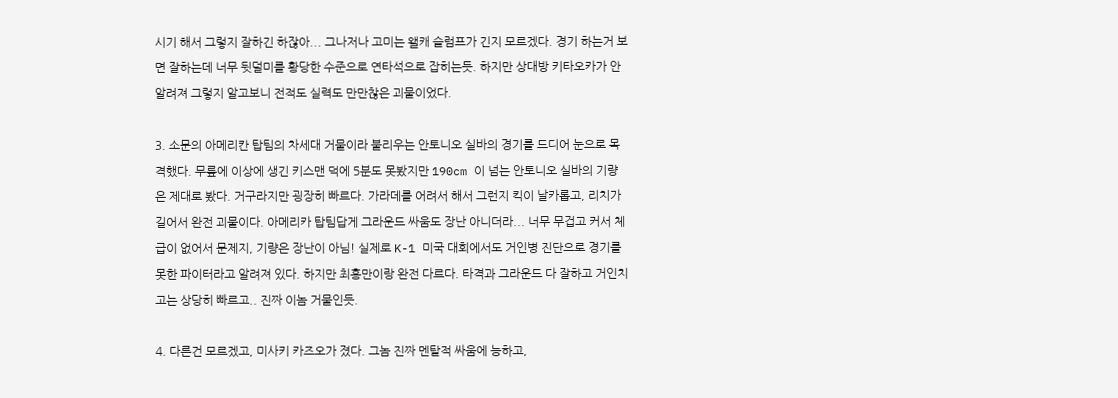시기 해서 그렇지 잘하긴 하잖아... 그나저나 고미는 왤캐 슬럼프가 긴지 모르겠다. 경기 하는거 보면 잘하는데 너무 뒷덜미를 황당한 수준으로 연타석으로 잡히는듯. 하지만 상대방 키타오카가 안 알려져 그렇지 알고보니 전적도 실력도 만만찮은 괴물이었다.

3. 소문의 아메리칸 탑팀의 차세대 거물이라 불리우는 안토니오 실바의 경기를 드디어 눈으로 목격했다. 무릎에 이상에 생긴 키스맨 덕에 5분도 못봤지만 190cm 이 넘는 안토니오 실바의 기량은 제대로 봤다. 거구라지만 굉장히 빠르다. 가라데를 어려서 해서 그런지 킥이 날카롭고, 리치가 길어서 완전 괴물이다. 아메리카 탑팀답게 그라운드 싸움도 장난 아니더라... 너무 무겁고 커서 체급이 없어서 문제지, 기량은 장난이 아님! 실제로 K-1 미국 대회에서도 거인병 진단으로 경기를 못한 파이터라고 알려져 있다. 하지만 최홍만이랑 완전 다르다. 타격과 그라운드 다 잘하고 거인치고는 상당히 빠르고.. 진짜 이놈 거물인듯.

4. 다른건 모르겠고, 미사키 카즈오가 졌다. 그놈 진짜 멘탈적 싸움에 능하고,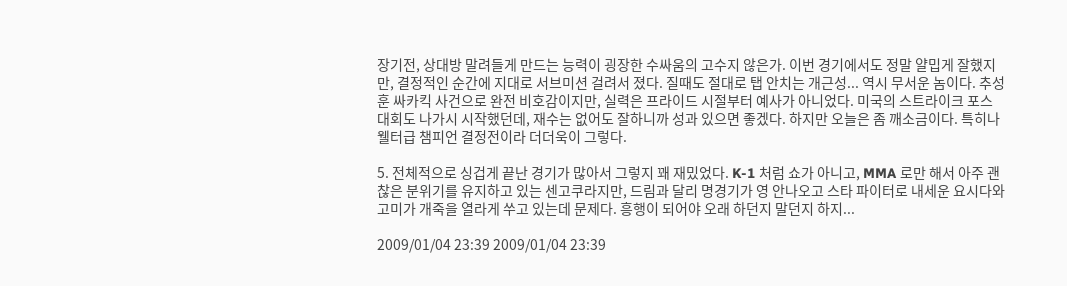장기전, 상대방 말려들게 만드는 능력이 굉장한 수싸움의 고수지 않은가. 이번 경기에서도 정말 얄밉게 잘했지만, 결정적인 순간에 지대로 서브미션 걸려서 졌다. 질때도 절대로 탭 안치는 개근성... 역시 무서운 놈이다. 추성훈 싸카킥 사건으로 완전 비호감이지만, 실력은 프라이드 시절부터 예사가 아니었다. 미국의 스트라이크 포스 대회도 나가시 시작했던데, 재수는 없어도 잘하니까 성과 있으면 좋겠다. 하지만 오늘은 좀 깨소금이다. 특히나 웰터급 챔피언 결정전이라 더더욱이 그렇다.

5. 전체적으로 싱겁게 끝난 경기가 많아서 그렇지 꽤 재밌었다. K-1 처럼 쇼가 아니고, MMA 로만 해서 아주 괜찮은 분위기를 유지하고 있는 센고쿠라지만, 드림과 달리 명경기가 영 안나오고 스타 파이터로 내세운 요시다와 고미가 개죽을 열라게 쑤고 있는데 문제다. 흥행이 되어야 오래 하던지 말던지 하지...

2009/01/04 23:39 2009/01/04 23:39